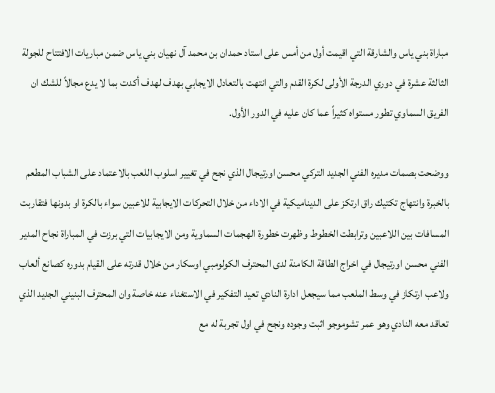مباراة بني ياس والشارقة التي اقيمت أول من أمس على استاد حمدان بن محمد آل نهيان بني ياس ضمن مباريات الافتتاح للجولة الثالثة عشرة في دوري الدرجة الأولى لكرة القدم والتي انتهت بالتعادل الايجابي بهدف لهدف أكدت بما لا يدع مجالاً للشك ان الفريق السماوي تطور مستواه كثيراً عما كان عليه في الدور الأول.

ووضحت بصمات مديره الفني الجديد التركي محسن اورتيجال الذي نجح في تغيير اسلوب اللعب بالاعتماد على الشباب المطعم بالخبرة وانتهاج تكتيك راق ارتكز على الديناميكية في الاداء من خلال التحركات الايجابية للاعبين سواء بالكرة او بدونها فتقاربت المسافات بين اللاعبين وترابطت الخطوط وظهرت خطورة الهجمات السماوية ومن الايجابيات التي برزت في المباراة نجاح المدير الفني محسن اورتيجال في اخراج الطاقة الكامنة لدى المحترف الكولومبي اوسكار من خلال قدرته على القيام بدوره كصانع ألعاب ولاعب ارتكاز في وسط الملعب مما سيجعل ادارة النادي تعيد التفكير في الاستغناء عنه خاصة وان المحترف البنيني الجديد الذي تعاقد معه النادي وهو عمر تشوموجو اثبت وجوده ونجح في اول تجربة له مع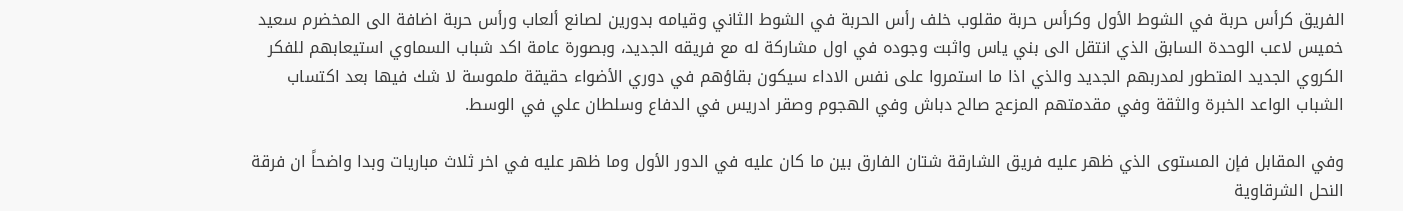الفريق كرأس حربة في الشوط الأول وكرأس حربة مقلوب خلف رأس الحربة في الشوط الثاني وقيامه بدورين لصانع ألعاب ورأس حربة اضافة الى المخضرم سعيد خميس لاعب الوحدة السابق الذي انتقل الى بني ياس واثبت وجوده في اول مشاركة له مع فريقه الجديد، وبصورة عامة اكد شباب السماوي استيعابهم للفكر الكروي الجديد المتطور لمدربهم الجديد والذي اذا ما استمروا على نفس الاداء سيكون بقاؤهم في دوري الأضواء حقيقة ملموسة لا شك فيها بعد اكتساب الشباب الواعد الخبرة والثقة وفي مقدمتهم المزعج صالح دباش وفي الهجوم وصقر ادريس في الدفاع وسلطان علي في الوسط.

وفي المقابل فإن المستوى الذي ظهر عليه فريق الشارقة شتان الفارق بين ما كان عليه في الدور الأول وما ظهر عليه في اخر ثلاث مباريات وبدا واضحاً ان فرقة النحل الشرقاوية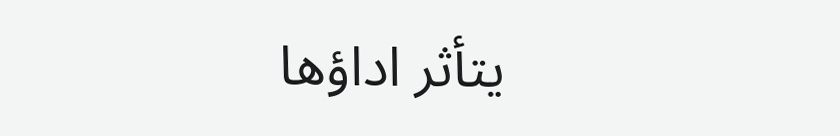يتأثر اداؤها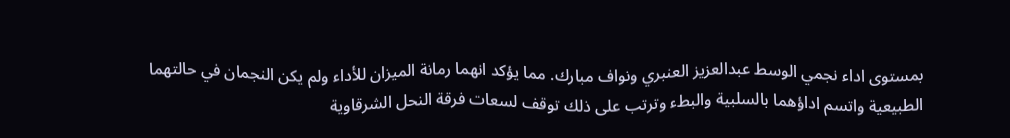بمستوى اداء نجمي الوسط عبدالعزيز العنبري ونواف مبارك. مما يؤكد انهما رمانة الميزان للأداء ولم يكن النجمان في حالتهما الطبيعية واتسم اداؤهما بالسلبية والبطء وترتب على ذلك توقف لسعات فرقة النحل الشرقاوية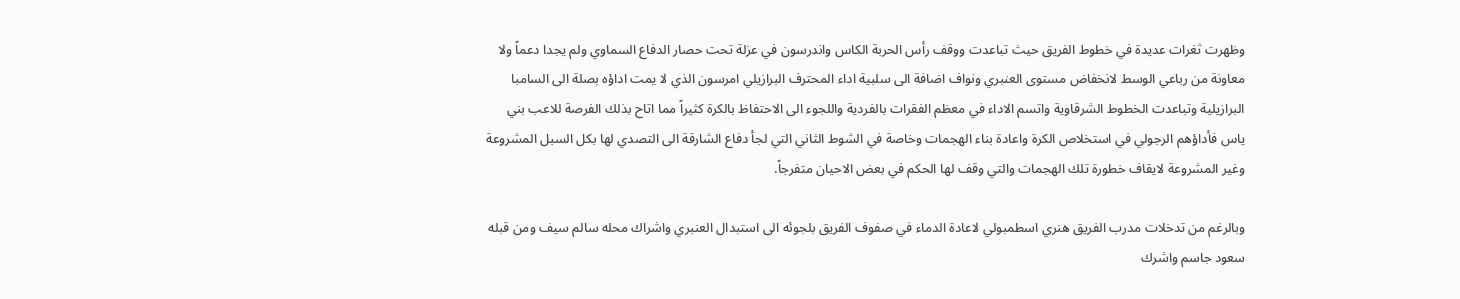وظهرت ثغرات عديدة في خطوط الفريق حيث تباعدت ووقف رأس الحربة الكاس واندرسون في عزلة تحت حصار الدفاع السماوي ولم يجدا دعماً ولا معاونة من رباعي الوسط لانخفاض مستوى العنبري ونواف اضافة الى سلبية اداء المحترف البرازيلي امرسون الذي لا يمت اداؤه بصلة الى السامبا البرازيلية وتباعدت الخطوط الشرقاوية واتسم الاداء في معظم الفقرات بالفردية واللجوء الى الاحتفاظ بالكرة كثيراً مما اتاح بذلك الفرصة للاعب بني ياس فأداؤهم الرجولي في استخلاص الكرة واعادة بناء الهجمات وخاصة في الشوط الثاني التي لجأ دفاع الشارقة الى التصدي لها بكل السبل المشروعة وغير المشروعة لايقاف خطورة تلك الهجمات والتي وقف لها الحكم في بعض الاحيان متفرجاً.

وبالرغم من تدخلات مدرب الفريق هنري اسطمبولي لاعادة الدماء في صفوف الفريق بلجوئه الى استبدال العنبري واشراك محله سالم سيف ومن قبله سعود جاسم واشرك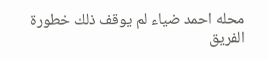محله احمد ضياء لم يوقف ذلك خطورة الفريق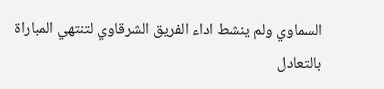السماوي ولم ينشط اداء الفريق الشرقاوي لتنتهي المباراة بالتعادل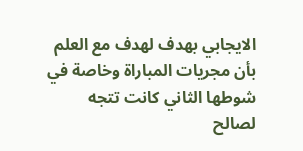الايجابي بهدف لهدف مع العلم بأن مجريات المباراة وخاصة في شوطها الثاني كانت تتجه لصالح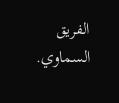الفريق السماوي.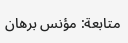متابعة: مؤنس برهان